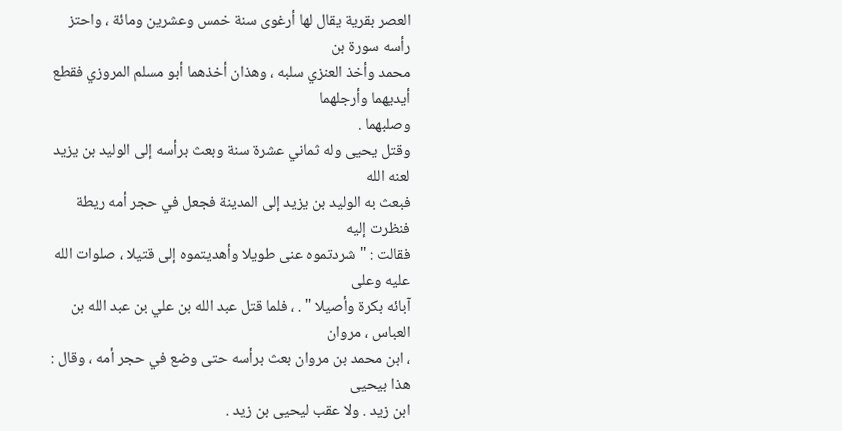العصر بقرية يقال لها أرغوى سنة خمس وعشرين ومائة ، واحتز رأسه سورة بن
محمد وأخذ العنزي سلبه ، وهذان أخذهما أبو مسلم المروزي فقطع أيديهما وأرجلهما
وصلبهما .
وقتل يحيى وله ثماني عشرة سنة وبعث برأسه إلى الوليد بن يزيد لعنه الله
فبعث به الوليد بن يزيد إلى المدينة فجعل في حجر أمه ريطة فنظرت إليه
فقالت : " شردتموه عنى طويلا وأهديتموه إلى قتيلا ، صلوات الله عليه وعلى
آبائه بكرة وأصيلا " . ، فلما قتل عبد الله بن علي بن عبد الله بن العباس ، مروان
، ابن محمد بن مروان بعث برأسه حتى وضع في حجر أمه ، وقال : هذا بيحيى
ابن زيد . ولا عقب ليحيى بن زيد .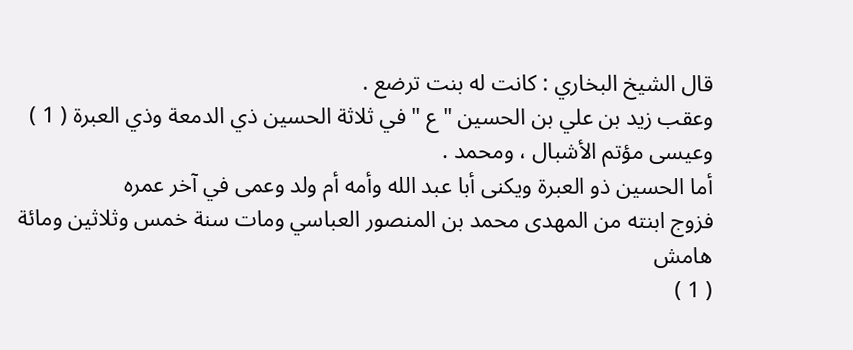قال الشيخ البخاري : كانت له بنت ترضع .
وعقب زيد بن علي بن الحسين " ع " في ثلاثة الحسين ذي الدمعة وذي العبرة ( 1 )
وعيسى مؤتم الأشبال ، ومحمد .
أما الحسين ذو العبرة ويكنى أبا عبد الله وأمه أم ولد وعمى في آخر عمره
فزوج ابنته من المهدى محمد بن المنصور العباسي ومات سنة خمس وثلاثين ومائة
هامش
( 1 )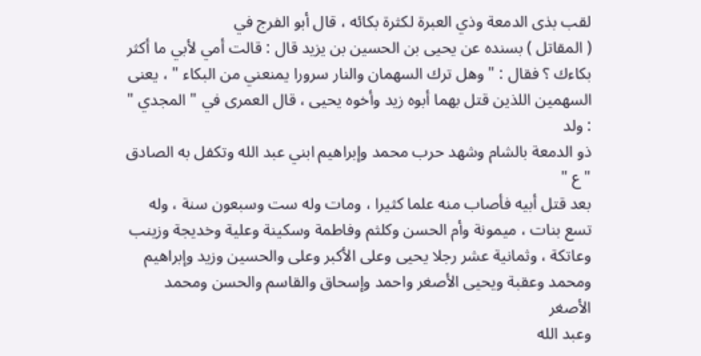لقب بذى الدمعة وذي العبرة لكثرة بكائه ، قال أبو الفرج في
( المقاتل ) بسنده عن يحيى بن الحسين بن يزيد قال : قالت أمي لأبي ما أكثر
بكاءك ؟ فقال : " وهل ترك السهمان والنار سرورا يمنعني من البكاء " ، يعنى
السهمين اللذين قتل بهما أبوه زيد وأخوه يحيى ، قال العمرى في " المجدي " : ولد
ذو الدمعة بالشام وشهد حرب محمد وإبراهيم ابني عبد الله وتكفل به الصادق " ع "
بعد قتل أبيه فأصاب منه علما كثيرا ، ومات وله ست وسبعون سنة ، وله
تسع بنات ، ميمونة وأم الحسن وكلثم وفاطمة وسكينة وعلية وخديجة وزينب
وعاتكة ، وثمانية عشر رجلا يحيى وعلى الأكبر وعلى والحسين وزيد وإبراهيم
ومحمد وعقبة ويحيى الأصغر واحمد وإسحاق والقاسم والحسن ومحمد الأصغر
وعبد الله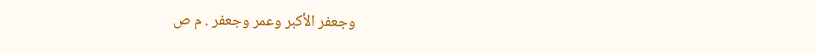وجعفر الأكبر وعمر وجعفر . م ص